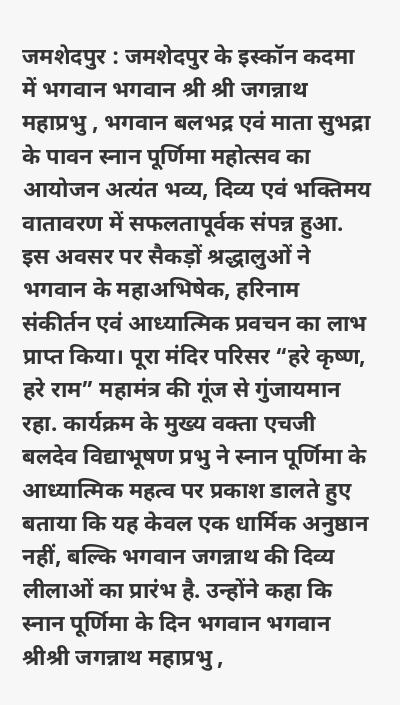जमशेदपुर : जमशेदपुर के इस्कॉन कदमा में भगवान भगवान श्री श्री जगन्नाथ महाप्रभु , भगवान बलभद्र एवं माता सुभद्रा के पावन स्नान पूर्णिमा महोत्सव का आयोजन अत्यंत भव्य, दिव्य एवं भक्तिमय वातावरण में सफलतापूर्वक संपन्न हुआ. इस अवसर पर सैकड़ों श्रद्धालुओं ने भगवान के महाअभिषेक, हरिनाम संकीर्तन एवं आध्यात्मिक प्रवचन का लाभ प्राप्त किया। पूरा मंदिर परिसर “हरे कृष्ण, हरे राम” महामंत्र की गूंज से गुंजायमान रहा. कार्यक्रम के मुख्य वक्ता एचजी बलदेव विद्याभूषण प्रभु ने स्नान पूर्णिमा के आध्यात्मिक महत्व पर प्रकाश डालते हुए बताया कि यह केवल एक धार्मिक अनुष्ठान नहीं, बल्कि भगवान जगन्नाथ की दिव्य लीलाओं का प्रारंभ है. उन्होंने कहा कि स्नान पूर्णिमा के दिन भगवान भगवान श्रीश्री जगन्नाथ महाप्रभु ,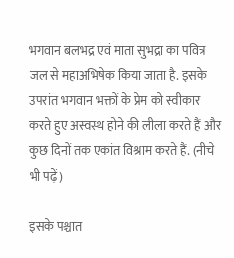भगवान बलभद्र एवं माता सुभद्रा का पवित्र जल से महाअभिषेक किया जाता है. इसके उपरांत भगवान भक्तों के प्रेम को स्वीकार करते हुए अस्वस्थ होने की लीला करते हैं और कुछ दिनों तक एकांत विश्राम करते हैं. (नीचे भी पढ़ें)

इसके पश्चात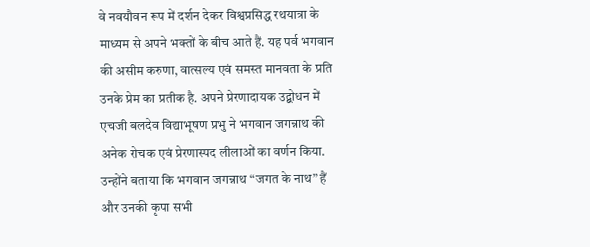वे नवयौवन रूप में दर्शन देकर विश्वप्रसिद्ध रथयात्रा के माध्यम से अपने भक्तों के बीच आते हैं. यह पर्व भगवान की असीम करुणा, वात्सल्य एवं समस्त मानवता के प्रति उनके प्रेम का प्रतीक है. अपने प्रेरणादायक उद्बोधन में एचजी बलदेव विद्याभूषण प्रभु ने भगवान जगन्नाथ की अनेक रोचक एवं प्रेरणास्पद लीलाओं का वर्णन किया. उन्होंने बताया कि भगवान जगन्नाथ “जगत के नाथ” हैं और उनकी कृपा सभी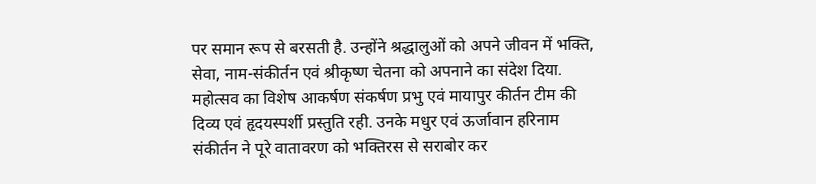पर समान रूप से बरसती है. उन्होंने श्रद्धालुओं को अपने जीवन में भक्ति, सेवा, नाम-संकीर्तन एवं श्रीकृष्ण चेतना को अपनाने का संदेश दिया. महोत्सव का विशेष आकर्षण संकर्षण प्रभु एवं मायापुर कीर्तन टीम की दिव्य एवं हृदयस्पर्शी प्रस्तुति रही. उनके मधुर एवं ऊर्जावान हरिनाम संकीर्तन ने पूरे वातावरण को भक्तिरस से सराबोर कर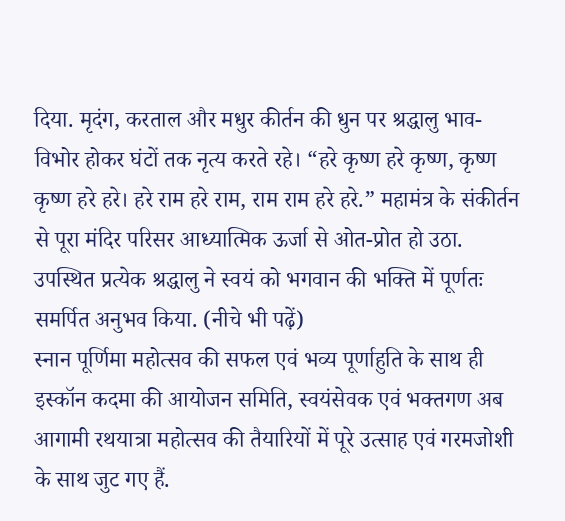दिया. मृदंग, करताल और मधुर कीर्तन की धुन पर श्रद्धालु भाव-विभोर होकर घंटों तक नृत्य करते रहे। “हरे कृष्ण हरे कृष्ण, कृष्ण कृष्ण हरे हरे। हरे राम हरे राम, राम राम हरे हरे.” महामंत्र के संकीर्तन से पूरा मंदिर परिसर आध्यात्मिक ऊर्जा से ओत-प्रोत हो उठा. उपस्थित प्रत्येक श्रद्धालु ने स्वयं को भगवान की भक्ति में पूर्णतः समर्पित अनुभव किया. (नीचे भी पढ़ें)
स्नान पूर्णिमा महोत्सव की सफल एवं भव्य पूर्णाहुति के साथ ही इस्कॉन कदमा की आयोजन समिति, स्वयंसेवक एवं भक्तगण अब आगामी रथयात्रा महोत्सव की तैयारियों में पूरे उत्साह एवं गरमजोशी के साथ जुट गए हैं.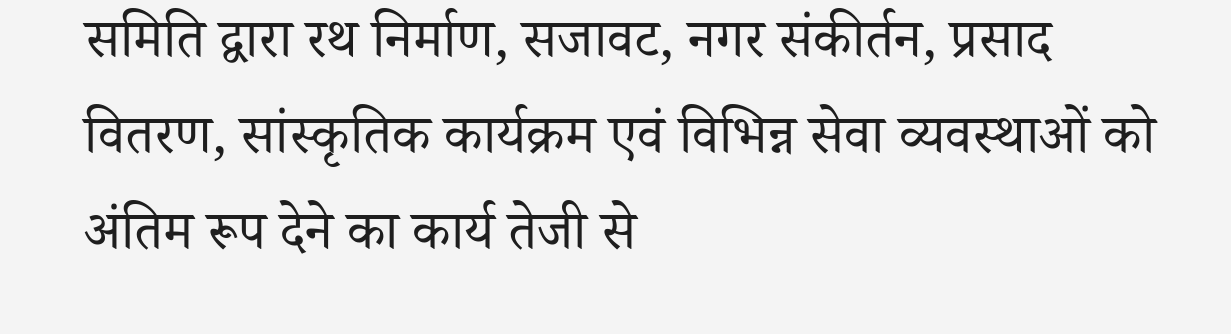समिति द्वारा रथ निर्माण, सजावट, नगर संकीर्तन, प्रसाद वितरण, सांस्कृतिक कार्यक्रम एवं विभिन्न सेवा व्यवस्थाओं को अंतिम रूप देने का कार्य तेजी से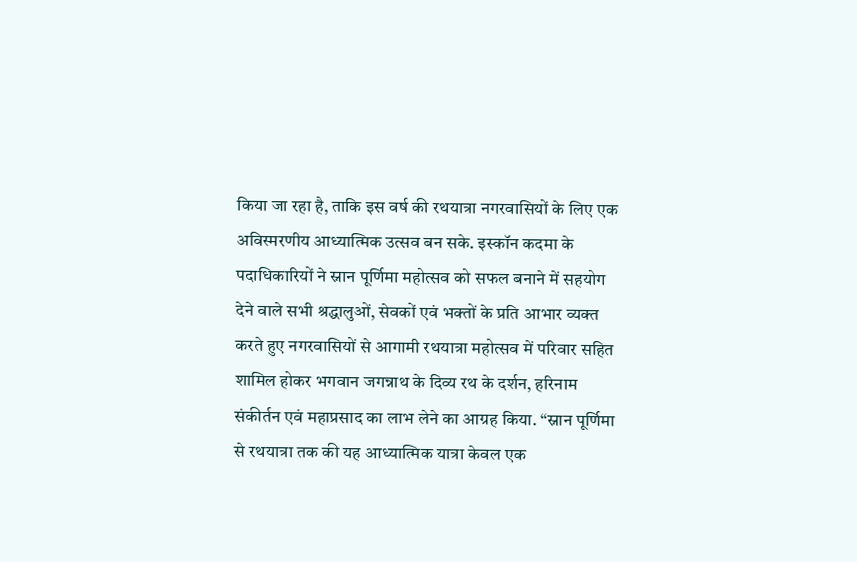किया जा रहा है, ताकि इस वर्ष की रथयात्रा नगरवासियों के लिए एक अविस्मरणीय आध्यात्मिक उत्सव बन सके. इस्कॉन कदमा के पदाधिकारियों ने स्नान पूर्णिमा महोत्सव को सफल बनाने में सहयोग देने वाले सभी श्रद्धालुओं, सेवकों एवं भक्तों के प्रति आभार व्यक्त करते हुए नगरवासियों से आगामी रथयात्रा महोत्सव में परिवार सहित शामिल होकर भगवान जगन्नाथ के दिव्य रथ के दर्शन, हरिनाम संकीर्तन एवं महाप्रसाद का लाभ लेने का आग्रह किया. “स्नान पूर्णिमा से रथयात्रा तक की यह आध्यात्मिक यात्रा केवल एक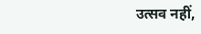उत्सव नहीं,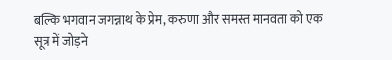बल्कि भगवान जगन्नाथ के प्रेम, करुणा और समस्त मानवता को एक सूत्र में जोड़ने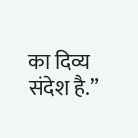का दिव्य संदेश है.”